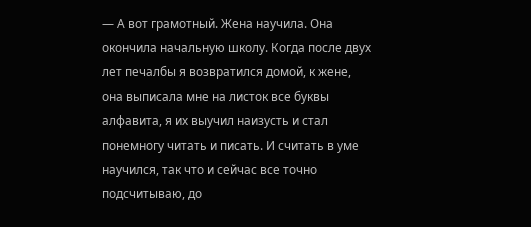— А вот грамотный. Жена научила. Она окончила начальную школу. Когда после двух лет печалбы я возвратился домой, к жене, она выписала мне на листок все буквы алфавита, я их выучил наизусть и стал понемногу читать и писать. И считать в уме научился, так что и сейчас все точно подсчитываю, до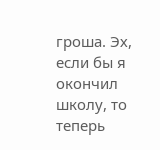гроша. Эх, если бы я окончил школу, то теперь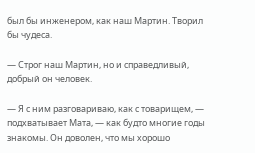был бы инженером, как наш Мартин. Творил бы чудеса.

— Строг наш Мартин, но и справедливый, добрый он человек.

— Я с ним разговариваю, как с товарищем, — подхватывает Мата, — как будто многие годы знакомы. Он доволен, что мы хорошо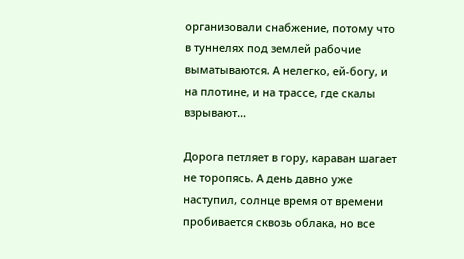организовали снабжение, потому что в туннелях под землей рабочие выматываются. А нелегко, ей-богу, и на плотине, и на трассе, где скалы взрывают…

Дорога петляет в гору, караван шагает не торопясь. А день давно уже наступил, солнце время от времени пробивается сквозь облака, но все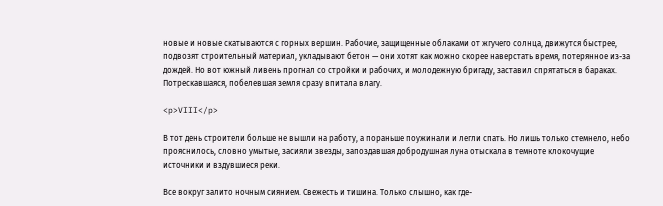новые и новые скатываются с горных вершин. Рабочие, защищенные облаками от жгучего солнца, движутся быстрее, подвозят строительный материал, укладывают бетон — они хотят как можно скорее наверстать время, потерянное из-за дождей. Но вот южный ливень прогнал со стройки и рабочих, и молодежную бригаду, заставил спрятаться в бараках. Потрескавшаяся, побелевшая земля сразу впитала влагу.

<p>VIII</p>

В тот день строители больше не вышли на работу, а пораньше поужинали и легли спать. Но лишь только стемнело, небо прояснилось, словно умытые, засияли звезды, запоздавшая добродушная луна отыскала в темноте клокочущие источники и вздувшиеся реки.

Все вокруг залито ночным сиянием. Свежесть и тишина. Только слышно, как где-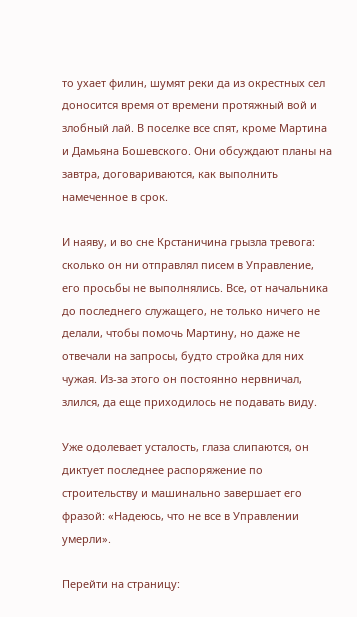то ухает филин, шумят реки да из окрестных сел доносится время от времени протяжный вой и злобный лай. В поселке все спят, кроме Мартина и Дамьяна Бошевского. Они обсуждают планы на завтра, договариваются, как выполнить намеченное в срок.

И наяву, и во сне Крстаничина грызла тревога: сколько он ни отправлял писем в Управление, его просьбы не выполнялись. Все, от начальника до последнего служащего, не только ничего не делали, чтобы помочь Мартину, но даже не отвечали на запросы, будто стройка для них чужая. Из-за этого он постоянно нервничал, злился, да еще приходилось не подавать виду.

Уже одолевает усталость, глаза слипаются, он диктует последнее распоряжение по строительству и машинально завершает его фразой: «Надеюсь, что не все в Управлении умерли».

Перейти на страницу: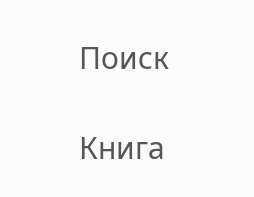Поиск

Книга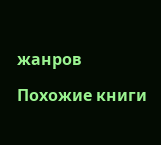жанров

Похожие книги